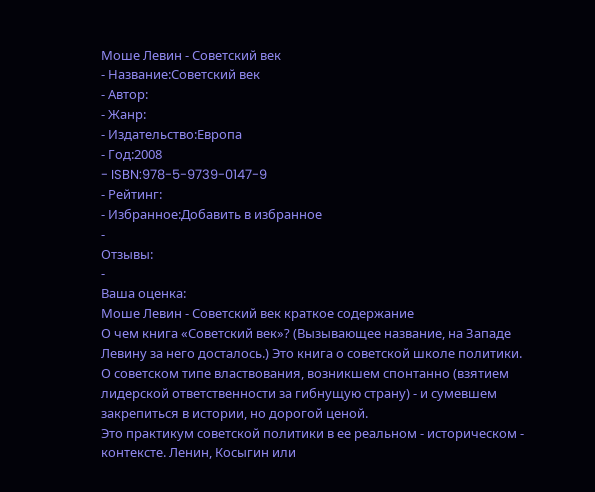Моше Левин - Советский век
- Название:Советский век
- Автор:
- Жанр:
- Издательство:Европа
- Год:2008
- ISBN:978-5-9739-0147-9
- Рейтинг:
- Избранное:Добавить в избранное
-
Отзывы:
-
Ваша оценка:
Моше Левин - Советский век краткое содержание
О чем книга «Советский век»? (Вызывающее название, на Западе Левину за него досталось.) Это книга о советской школе политики. О советском типе властвования, возникшем спонтанно (взятием лидерской ответственности за гибнущую страну) - и сумевшем закрепиться в истории, но дорогой ценой.
Это практикум советской политики в ее реальном - историческом - контексте. Ленин, Косыгин или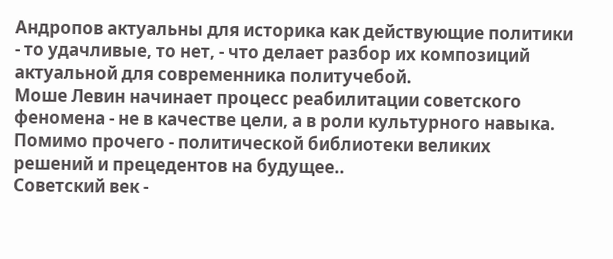Андропов актуальны для историка как действующие политики - то удачливые, то нет, - что делает разбор их композиций актуальной для современника политучебой.
Моше Левин начинает процесс реабилитации советского феномена - не в качестве цели, а в роли культурного навыка. Помимо прочего - политической библиотеки великих решений и прецедентов на будущее..
Советский век -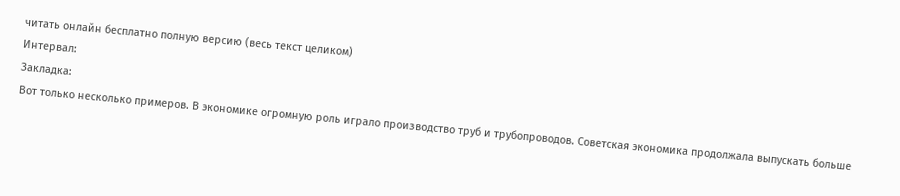читать онлайн бесплатно полную версию (весь текст целиком)
Интервал:
Закладка:
Вот только несколько примеров. В экономике огромную роль играло производство труб и трубопроводов. Советская экономика продолжала выпускать больше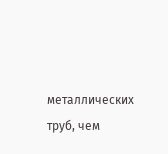металлических труб, чем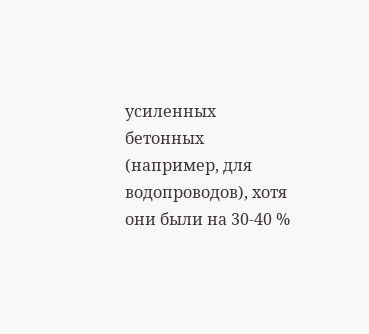усиленных бетонных (например, для водопроводов), хотя они были на 30-40 %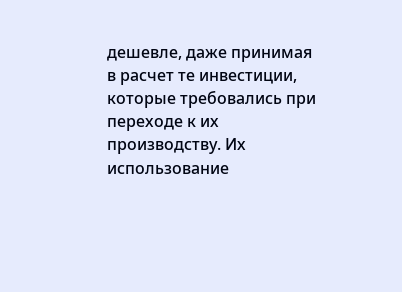дешевле, даже принимая в расчет те инвестиции, которые требовались при переходе к их производству. Их использование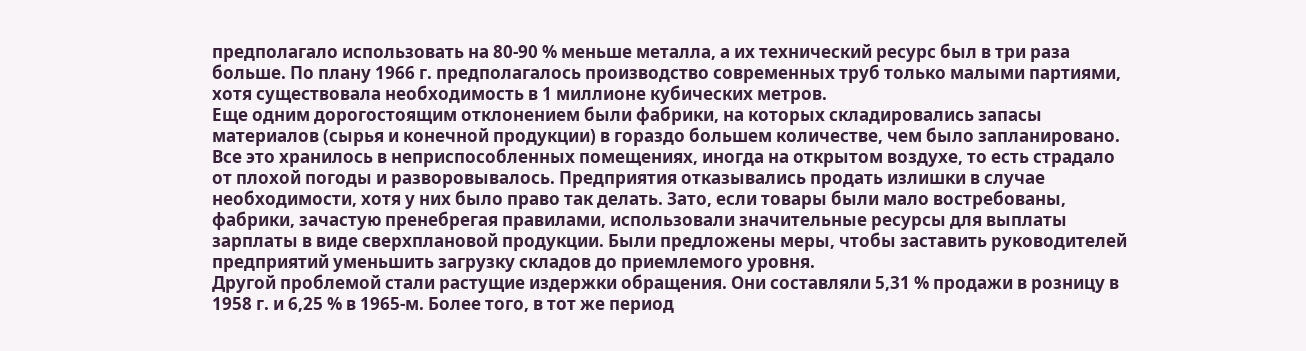предполагало использовать на 80-90 % меньше металла, а их технический ресурс был в три раза больше. По плану 1966 г. предполагалось производство современных труб только малыми партиями, хотя существовала необходимость в 1 миллионе кубических метров.
Еще одним дорогостоящим отклонением были фабрики, на которых складировались запасы материалов (сырья и конечной продукции) в гораздо большем количестве, чем было запланировано. Все это хранилось в неприспособленных помещениях, иногда на открытом воздухе, то есть страдало от плохой погоды и разворовывалось. Предприятия отказывались продать излишки в случае необходимости, хотя у них было право так делать. Зато, если товары были мало востребованы, фабрики, зачастую пренебрегая правилами, использовали значительные ресурсы для выплаты зарплаты в виде сверхплановой продукции. Были предложены меры, чтобы заставить руководителей предприятий уменьшить загрузку складов до приемлемого уровня.
Другой проблемой стали растущие издержки обращения. Они составляли 5,31 % продажи в розницу в 1958 г. и 6,25 % в 1965-м. Более того, в тот же период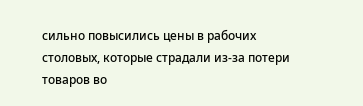сильно повысились цены в рабочих столовых, которые страдали из-за потери товаров во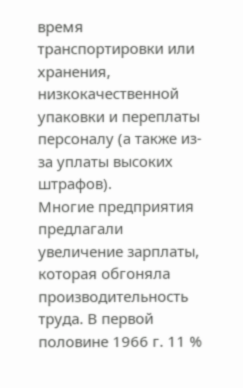время транспортировки или хранения, низкокачественной упаковки и переплаты персоналу (а также из-за уплаты высоких штрафов).
Многие предприятия предлагали увеличение зарплаты, которая обгоняла производительность труда. В первой половине 1966 г. 11 %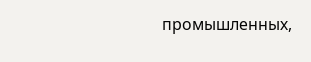промышленных,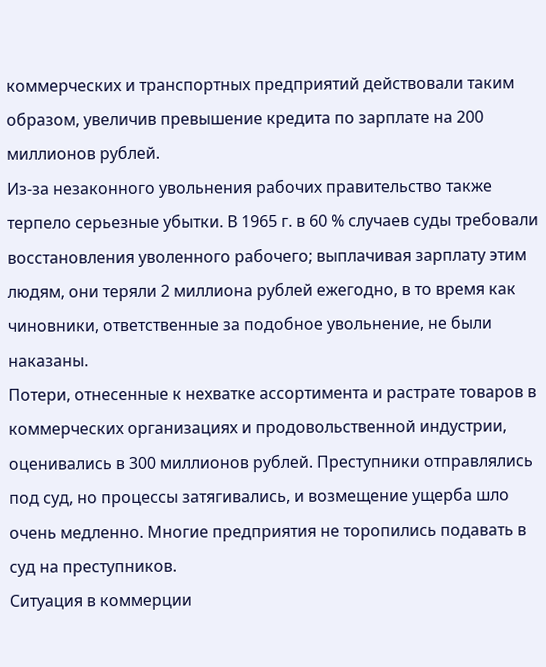коммерческих и транспортных предприятий действовали таким образом, увеличив превышение кредита по зарплате на 200 миллионов рублей.
Из-за незаконного увольнения рабочих правительство также терпело серьезные убытки. В 1965 г. в 60 % случаев суды требовали восстановления уволенного рабочего; выплачивая зарплату этим людям, они теряли 2 миллиона рублей ежегодно, в то время как чиновники, ответственные за подобное увольнение, не были наказаны.
Потери, отнесенные к нехватке ассортимента и растрате товаров в коммерческих организациях и продовольственной индустрии, оценивались в 300 миллионов рублей. Преступники отправлялись под суд, но процессы затягивались, и возмещение ущерба шло очень медленно. Многие предприятия не торопились подавать в суд на преступников.
Ситуация в коммерции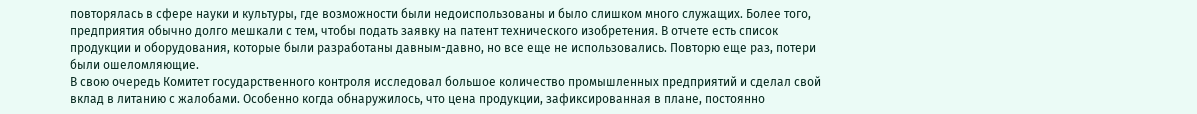повторялась в сфере науки и культуры, где возможности были недоиспользованы и было слишком много служащих. Более того, предприятия обычно долго мешкали с тем, чтобы подать заявку на патент технического изобретения. В отчете есть список продукции и оборудования, которые были разработаны давным-давно, но все еще не использовались. Повторю еще раз, потери были ошеломляющие.
В свою очередь Комитет государственного контроля исследовал большое количество промышленных предприятий и сделал свой вклад в литанию с жалобами. Особенно когда обнаружилось, что цена продукции, зафиксированная в плане, постоянно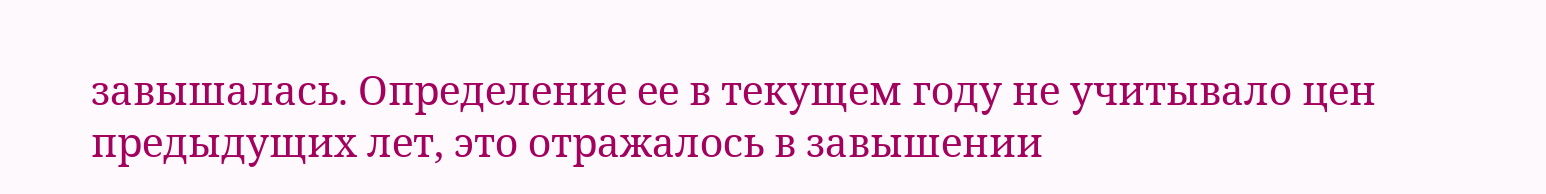завышалась. Определение ее в текущем году не учитывало цен предыдущих лет, это отражалось в завышении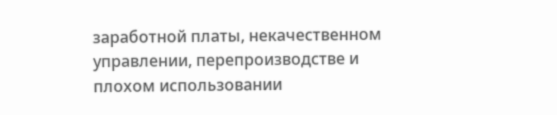заработной платы, некачественном управлении, перепроизводстве и плохом использовании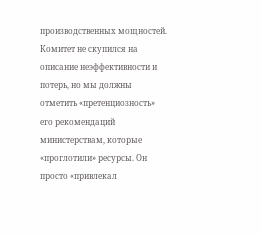производственных мощностей. Комитет не скупился на описание неэффективности и потерь, но мы должны отметить «претенциозность» его рекомендаций министерствам, которые «проглотили» ресурсы. Он просто «привлекал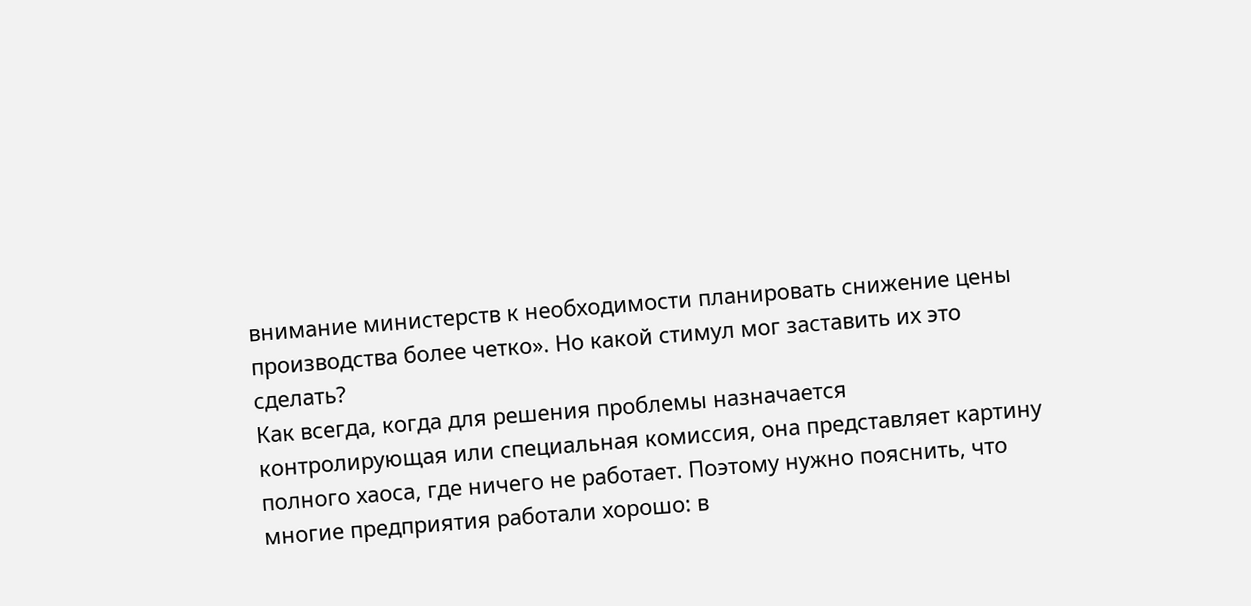внимание министерств к необходимости планировать снижение цены производства более четко». Но какой стимул мог заставить их это сделать?
Как всегда, когда для решения проблемы назначается контролирующая или специальная комиссия, она представляет картину полного хаоса, где ничего не работает. Поэтому нужно пояснить, что многие предприятия работали хорошо: в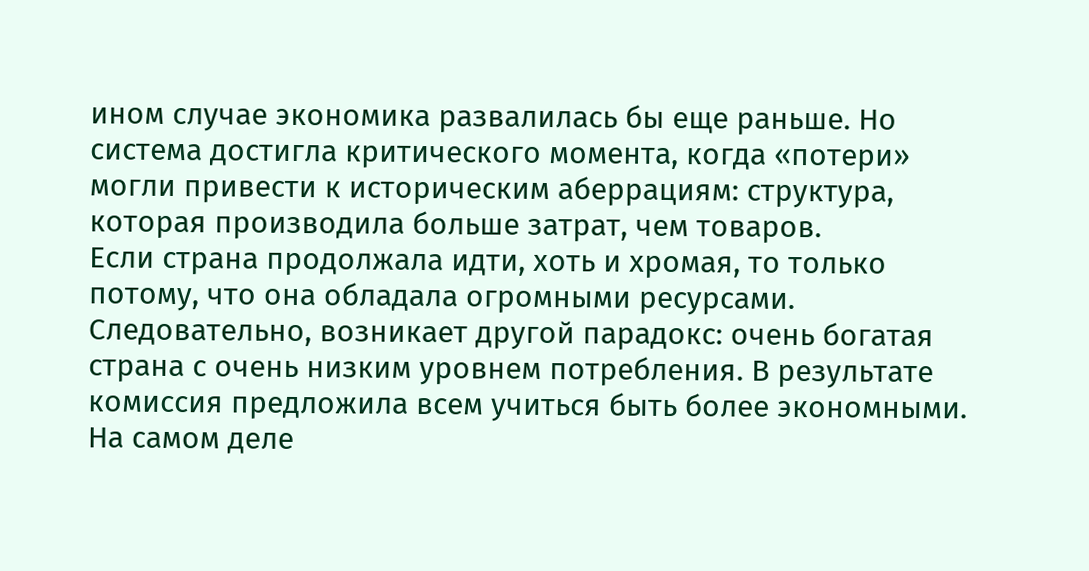ином случае экономика развалилась бы еще раньше. Но система достигла критического момента, когда «потери» могли привести к историческим аберрациям: структура, которая производила больше затрат, чем товаров.
Если страна продолжала идти, хоть и хромая, то только потому, что она обладала огромными ресурсами. Следовательно, возникает другой парадокс: очень богатая страна с очень низким уровнем потребления. В результате комиссия предложила всем учиться быть более экономными. На самом деле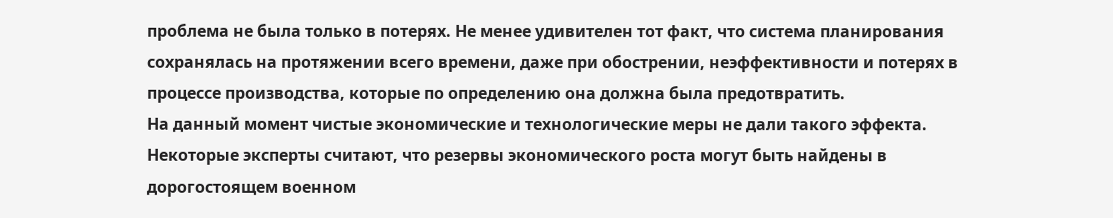проблема не была только в потерях. Не менее удивителен тот факт, что система планирования сохранялась на протяжении всего времени, даже при обострении, неэффективности и потерях в процессе производства, которые по определению она должна была предотвратить.
На данный момент чистые экономические и технологические меры не дали такого эффекта. Некоторые эксперты считают, что резервы экономического роста могут быть найдены в дорогостоящем военном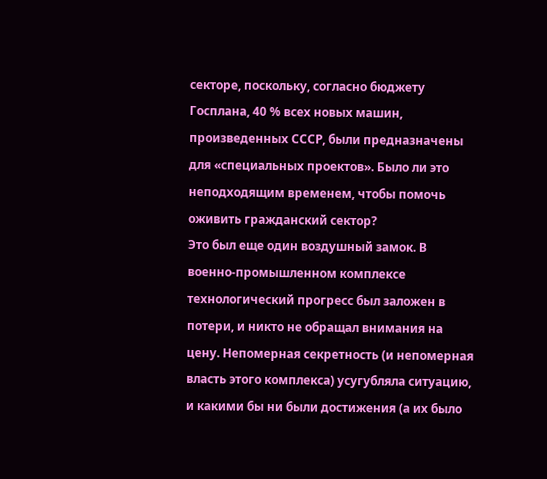секторе, поскольку, согласно бюджету Госплана, 40 % всех новых машин, произведенных СССР, были предназначены для «специальных проектов». Было ли это неподходящим временем, чтобы помочь оживить гражданский сектор?
Это был еще один воздушный замок. В военно-промышленном комплексе технологический прогресс был заложен в потери, и никто не обращал внимания на цену. Непомерная секретность (и непомерная власть этого комплекса) усугубляла ситуацию, и какими бы ни были достижения (а их было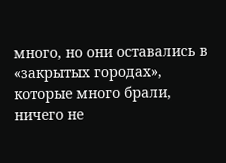много, но они оставались в «закрытых городах», которые много брали, ничего не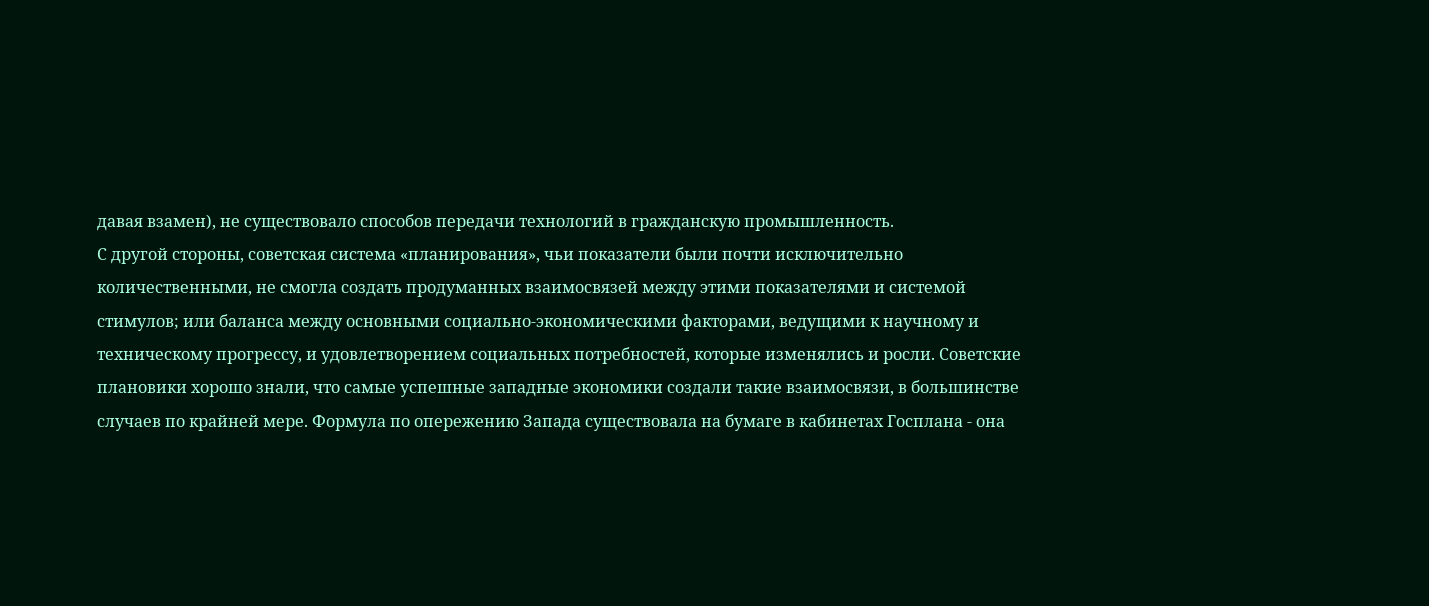давая взамен), не существовало способов передачи технологий в гражданскую промышленность.
С другой стороны, советская система «планирования», чьи показатели были почти исключительно количественными, не смогла создать продуманных взаимосвязей между этими показателями и системой стимулов; или баланса между основными социально-экономическими факторами, ведущими к научному и техническому прогрессу, и удовлетворением социальных потребностей, которые изменялись и росли. Советские плановики хорошо знали, что самые успешные западные экономики создали такие взаимосвязи, в большинстве случаев по крайней мере. Формула по опережению Запада существовала на бумаге в кабинетах Госплана - она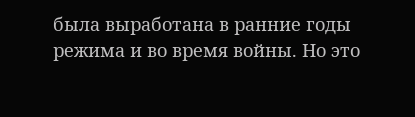была выработана в ранние годы режима и во время войны. Но это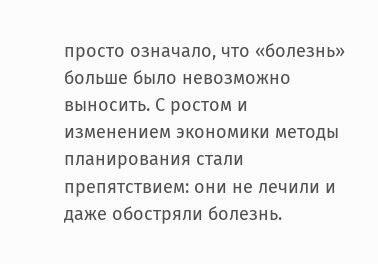просто означало, что «болезнь» больше было невозможно выносить. С ростом и изменением экономики методы планирования стали препятствием: они не лечили и даже обостряли болезнь.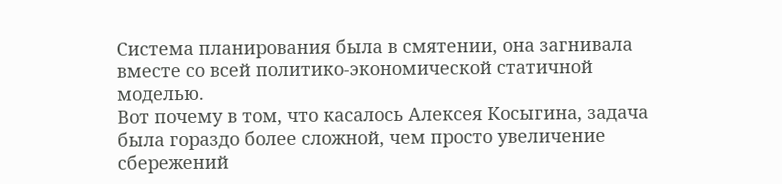Система планирования была в смятении, она загнивала вместе со всей политико-экономической статичной моделью.
Вот почему в том, что касалось Алексея Косыгина, задача была гораздо более сложной, чем просто увеличение сбережений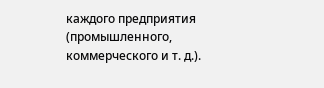каждого предприятия (промышленного, коммерческого и т. д.).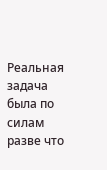Реальная задача была по силам разве что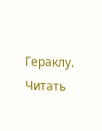Гераклу.
Читать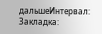дальшеИнтервал:
Закладка: